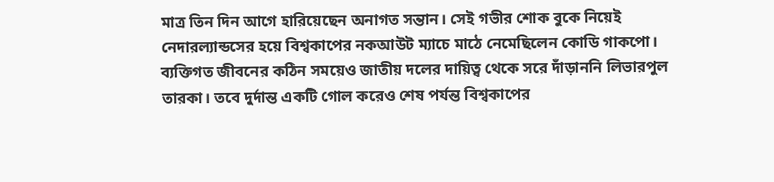মাত্র তিন দিন আগে হারিয়েছেন অনাগত সন্তান। সেই গভীর শোক বুকে নিয়েই নেদারল্যান্ডসের হয়ে বিশ্বকাপের নকআউট ম্যাচে মাঠে নেমেছিলেন কোডি গাকপো। ব্যক্তিগত জীবনের কঠিন সময়েও জাতীয় দলের দায়িত্ব থেকে সরে দাঁড়াননি লিভারপুল তারকা। তবে দুর্দান্ত একটি গোল করেও শেষ পর্যন্ত বিশ্বকাপের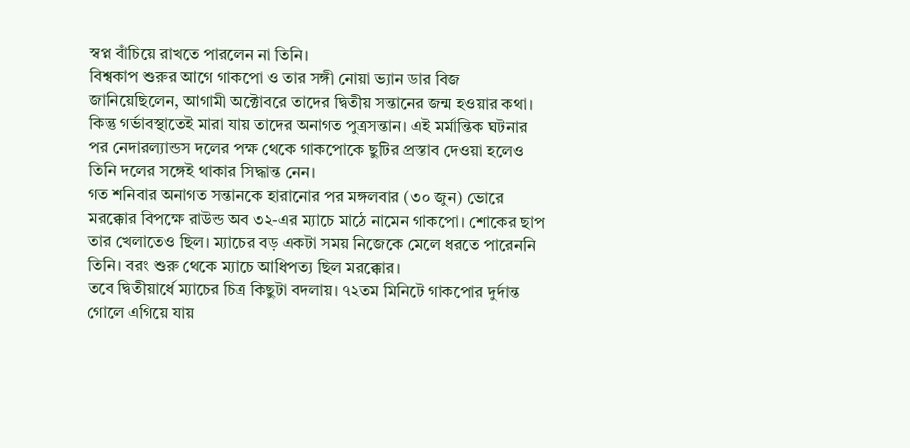স্বপ্ন বাঁচিয়ে রাখতে পারলেন না তিনি।
বিশ্বকাপ শুরুর আগে গাকপো ও তার সঙ্গী নোয়া ভ্যান ডার বিজ জানিয়েছিলেন, আগামী অক্টোবরে তাদের দ্বিতীয় সন্তানের জন্ম হওয়ার কথা। কিন্তু গর্ভাবস্থাতেই মারা যায় তাদের অনাগত পুত্রসন্তান। এই মর্মান্তিক ঘটনার পর নেদারল্যান্ডস দলের পক্ষ থেকে গাকপোকে ছুটির প্রস্তাব দেওয়া হলেও তিনি দলের সঙ্গেই থাকার সিদ্ধান্ত নেন।
গত শনিবার অনাগত সন্তানকে হারানোর পর মঙ্গলবার (৩০ জুন) ভোরে মরক্কোর বিপক্ষে রাউন্ড অব ৩২-এর ম্যাচে মাঠে নামেন গাকপো। শোকের ছাপ তার খেলাতেও ছিল। ম্যাচের বড় একটা সময় নিজেকে মেলে ধরতে পারেননি তিনি। বরং শুরু থেকে ম্যাচে আধিপত্য ছিল মরক্কোর।
তবে দ্বিতীয়ার্ধে ম্যাচের চিত্র কিছুটা বদলায়। ৭২তম মিনিটে গাকপোর দুর্দান্ত গোলে এগিয়ে যায়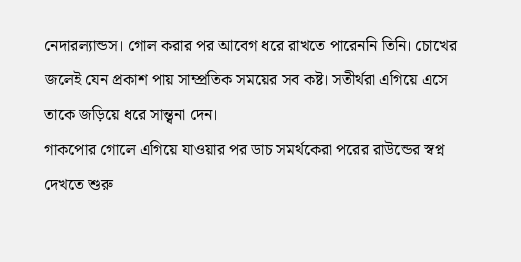নেদারল্যান্ডস। গোল করার পর আবেগ ধরে রাখতে পারেননি তিনি। চোখের জলেই যেন প্রকাশ পায় সাম্প্রতিক সময়ের সব কষ্ট। সতীর্থরা এগিয়ে এসে তাকে জড়িয়ে ধরে সান্ত্বনা দেন।
গাকপোর গোলে এগিয়ে যাওয়ার পর ডাচ সমর্থকেরা পরের রাউন্ডের স্বপ্ন দেখতে শুরু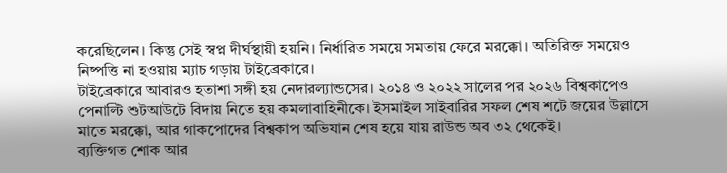করেছিলেন। কিন্তু সেই স্বপ্ন দীর্ঘস্থায়ী হয়নি। নির্ধারিত সময়ে সমতায় ফেরে মরক্কো। অতিরিক্ত সময়েও নিষ্পত্তি না হওয়ায় ম্যাচ গড়ায় টাইব্রেকারে।
টাইব্রেকারে আবারও হতাশা সঙ্গী হয় নেদারল্যান্ডসের। ২০১৪ ও ২০২২ সালের পর ২০২৬ বিশ্বকাপেও পেনাল্টি শুটআউটে বিদায় নিতে হয় কমলাবাহিনীকে। ইসমাইল সাইবারির সফল শেষ শটে জয়ের উল্লাসে মাতে মরক্কো, আর গাকপোদের বিশ্বকাপ অভিযান শেষ হয়ে যায় রাউন্ড অব ৩২ থেকেই।
ব্যক্তিগত শোক আর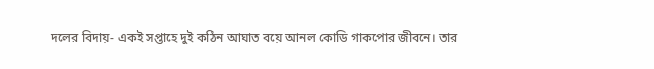দলের বিদায়- একই সপ্তাহে দুই কঠিন আঘাত বয়ে আনল কোডি গাকপোর জীবনে। তার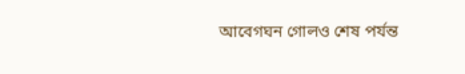আবেগঘন গোলও শেষ পর্যন্ত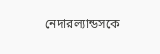নেদারল্যান্ডসকে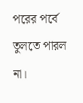পরের পর্বে তুলতে পারল না।